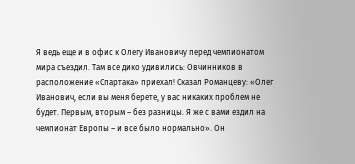Я ведь еще и в офис к Олегу Ивановичу перед чемпионатом мира съездил. Там все дико удивились: Овчинников в расположение «Спартака» приехал! Сказал Романцеву: «Олег Иванович, если вы меня берете, у вас никаких проблем не будет. Первым, вторым – без разницы. Я же с вами ездил на чемпионат Европы – и все было нормально». Он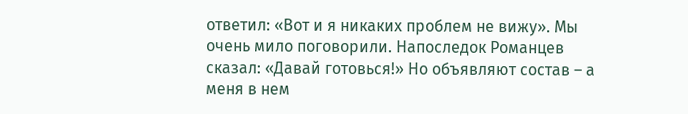ответил: «Вот и я никаких проблем не вижу». Мы очень мило поговорили. Напоследок Романцев сказал: «Давай готовься!» Но объявляют состав – а меня в нем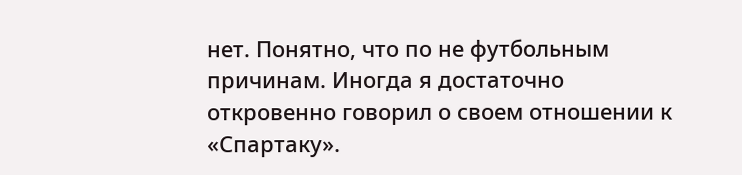нет. Понятно, что по не футбольным причинам. Иногда я достаточно откровенно говорил о своем отношении к «Спартаку».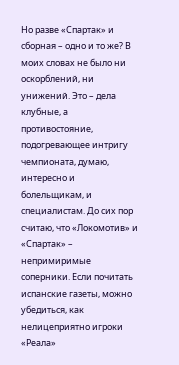Но разве «Спартак» и сборная – одно и то же? В моих словах не было ни оскорблений, ни унижений. Это – дела клубные, а противостояние, подогревающее интригу чемпионата, думаю, интересно и болельщикам, и специалистам. До сих пор считаю, что «Локомотив» и «Спартак» – непримиримые соперники. Если почитать испанские газеты, можно убедиться, как нелицеприятно игроки «Реала»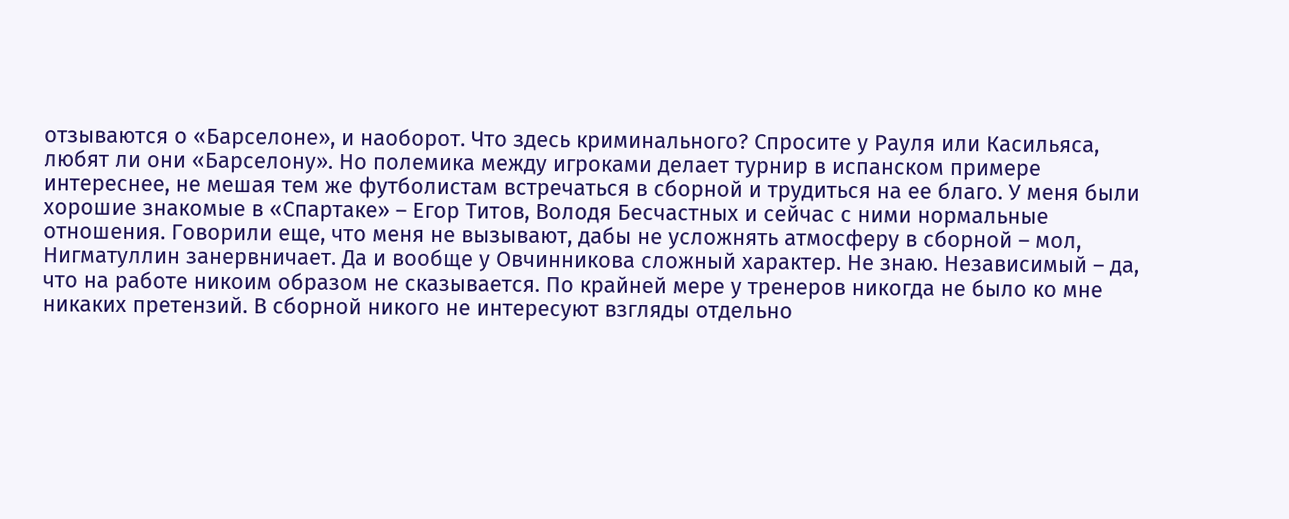отзываются о «Барселоне», и наоборот. Что здесь криминального? Спросите у Рауля или Касильяса, любят ли они «Барселону». Но полемика между игроками делает турнир в испанском примере интереснее, не мешая тем же футболистам встречаться в сборной и трудиться на ее благо. У меня были хорошие знакомые в «Спартаке» – Егор Титов, Володя Бесчастных и сейчас с ними нормальные отношения. Говорили еще, что меня не вызывают, дабы не усложнять атмосферу в сборной – мол, Нигматуллин занервничает. Да и вообще у Овчинникова сложный характер. Не знаю. Независимый – да, что на работе никоим образом не сказывается. По крайней мере у тренеров никогда не было ко мне никаких претензий. В сборной никого не интересуют взгляды отдельно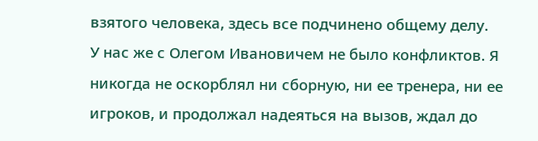взятого человека, здесь все подчинено общему делу.
У нас же с Олегом Ивановичем не было конфликтов. Я никогда не оскорблял ни сборную, ни ее тренера, ни ее игроков, и продолжал надеяться на вызов, ждал до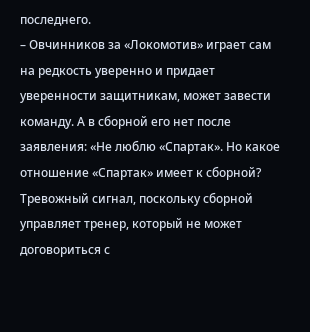последнего.
– Овчинников за «Локомотив» играет сам на редкость уверенно и придает уверенности защитникам, может завести команду. А в сборной его нет после заявления: «Не люблю «Спартак». Но какое отношение «Спартак» имеет к сборной? Тревожный сигнал, поскольку сборной управляет тренер, который не может договориться с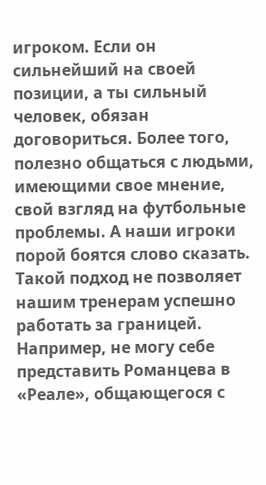игроком. Если он сильнейший на своей позиции, а ты сильный человек, обязан договориться. Более того, полезно общаться с людьми, имеющими свое мнение, свой взгляд на футбольные проблемы. А наши игроки порой боятся слово сказать. Такой подход не позволяет нашим тренерам успешно работать за границей. Например, не могу себе представить Романцева в «Реале», общающегося с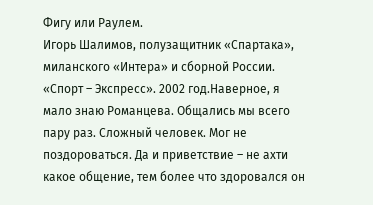Фигу или Раулем.
Игорь Шалимов, полузащитник «Спартака», миланского «Интера» и сборной России. «Спорт – Экспресс». 2002 год.Наверное, я мало знаю Романцева. Общались мы всего пару раз. Сложный человек. Мог не поздороваться. Да и приветствие – не ахти какое общение, тем более что здоровался он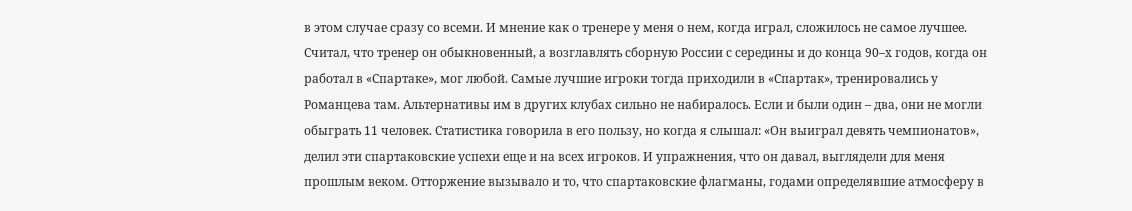в этом случае сразу со всеми. И мнение как о тренере у меня о нем, когда играл, сложилось не самое лучшее. Считал, что тренер он обыкновенный, а возглавлять сборную России с середины и до конца 90–х годов, когда он работал в «Спартаке», мог любой. Самые лучшие игроки тогда приходили в «Спартак», тренировались у Романцева там. Альтернативы им в других клубах сильно не набиралось. Если и были один – два, они не могли обыграть 11 человек. Статистика говорила в его пользу, но когда я слышал: «Он выиграл девять чемпионатов», делил эти спартаковские успехи еще и на всех игроков. И упражнения, что он давал, выглядели для меня прошлым веком. Отторжение вызывало и то, что спартаковские флагманы, годами определявшие атмосферу в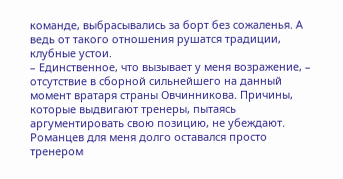команде, выбрасывались за борт без сожаленья. А ведь от такого отношения рушатся традиции, клубные устои.
– Единственное, что вызывает у меня возражение, – отсутствие в сборной сильнейшего на данный момент вратаря страны Овчинникова. Причины, которые выдвигают тренеры, пытаясь аргументировать свою позицию, не убеждают.
Романцев для меня долго оставался просто тренером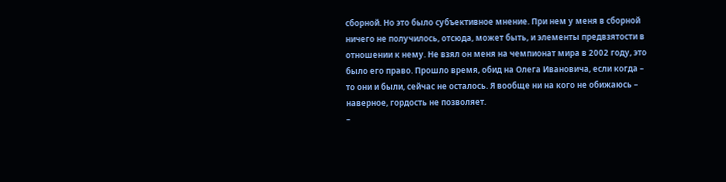сборной. Но это было субъективное мнение. При нем у меня в сборной ничего не получилось, отсюда, может быть, и элементы предвзятости в отношении к нему. Не взял он меня на чемпионат мира в 2002 году, это было его право. Прошло время, обид на Олега Ивановича, если когда – то они и были, сейчас не осталось. Я вообще ни на кого не обижаюсь – наверное, гордость не позволяет.
–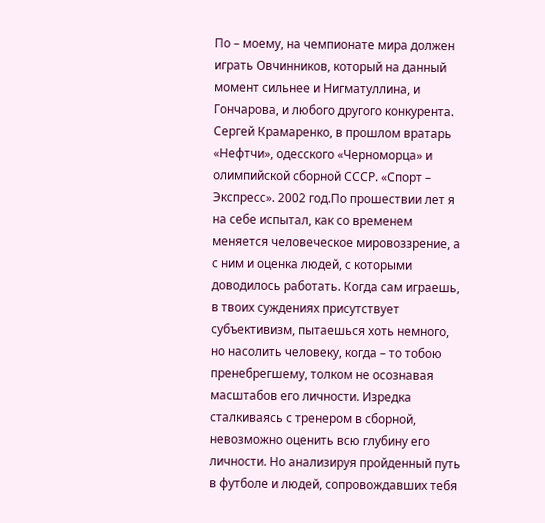По – моему, на чемпионате мира должен играть Овчинников, который на данный момент сильнее и Нигматуллина, и Гончарова, и любого другого конкурента.
Сергей Крамаренко, в прошлом вратарь «Нефтчи», одесского «Черноморца» и олимпийской сборной СССР. «Спорт – Экспресс». 2002 год.По прошествии лет я на себе испытал, как со временем меняется человеческое мировоззрение, а с ним и оценка людей, с которыми доводилось работать. Когда сам играешь, в твоих суждениях присутствует субъективизм, пытаешься хоть немного, но насолить человеку, когда – то тобою пренебрегшему, толком не осознавая масштабов его личности. Изредка сталкиваясь с тренером в сборной, невозможно оценить всю глубину его личности. Но анализируя пройденный путь в футболе и людей, сопровождавших тебя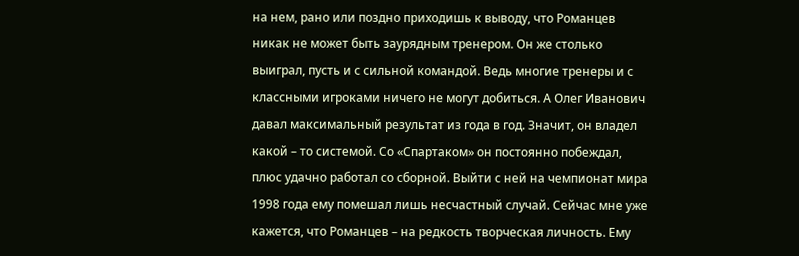на нем, рано или поздно приходишь к выводу, что Романцев никак не может быть заурядным тренером. Он же столько выиграл, пусть и с сильной командой. Ведь многие тренеры и с классными игроками ничего не могут добиться. А Олег Иванович давал максимальный результат из года в год. Значит, он владел какой – то системой. Со «Спартаком» он постоянно побеждал, плюс удачно работал со сборной. Выйти с ней на чемпионат мира 1998 года ему помешал лишь несчастный случай. Сейчас мне уже кажется, что Романцев – на редкость творческая личность. Ему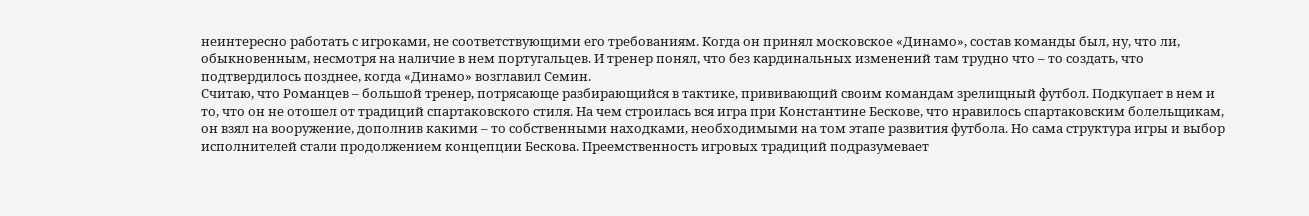неинтересно работать с игроками, не соответствующими его требованиям. Когда он принял московское «Динамо», состав команды был, ну, что ли, обыкновенным, несмотря на наличие в нем португальцев. И тренер понял, что без кардинальных изменений там трудно что – то создать, что подтвердилось позднее, когда «Динамо» возглавил Семин.
Считаю, что Романцев – большой тренер, потрясающе разбирающийся в тактике, прививающий своим командам зрелищный футбол. Подкупает в нем и то, что он не отошел от традиций спартаковского стиля. На чем строилась вся игра при Константине Бескове, что нравилось спартаковским болельщикам, он взял на вооружение, дополнив какими – то собственными находками, необходимыми на том этапе развития футбола. Но сама структура игры и выбор исполнителей стали продолжением концепции Бескова. Преемственность игровых традиций подразумевает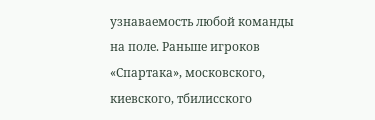узнаваемость любой команды на поле. Раньше игроков «Спартака», московского, киевского, тбилисского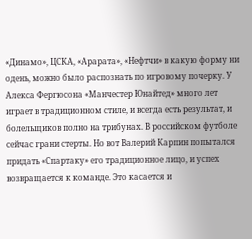«Динамо», ЦСКА, «Арарата», «Нефтчи» в какую форму ни одень, можно было распознать по игровому почерку. У Алекса Фергюсона «Манчестер Юнайтед» много лет играет в традиционном стиле, и всегда есть результат, и болельщиков полно на трибунах. В российском футболе сейчас грани стерты. Но вот Валерий Карпин попытался придать «Спартаку» его традиционное лицо, и успех возвращается к команде. Это касается и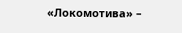«Локомотива» –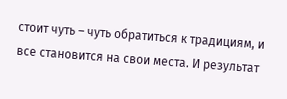стоит чуть – чуть обратиться к традициям, и все становится на свои места. И результат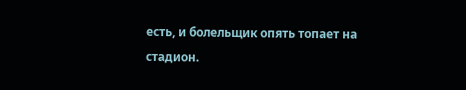есть, и болельщик опять топает на стадион.